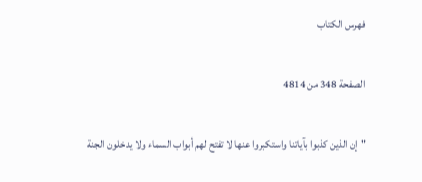فهرس الكتاب

الصفحة 348 من 4814

"إن الذين كذبوا بآياتنا واستكبروا عنها لا تفتح لهم أبواب السماء ولا يدخلون الجنة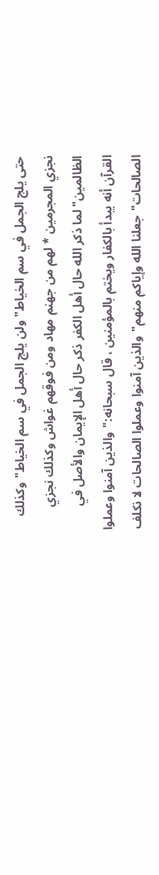حتى يلج الجمل في سم الخياط"ولن يلج الجمل في سم الخياط"وكذلك نجزي المجرمين * لهم من جهنم مهاد ومن فوقهم غواش وكذلك نجزي الظالمين"لما ذكر الله حال أهل الكفر ذكر حال أهل الإيمان والأصل في القرآن أنه يبدأ بالكفار ويختم بالمؤمنين ، قال سبحانه:"والذين آمنوا وعملوا الصالحات"جعلنا الله وإياكم منهم"والذين آمنوا وعملوا الصالحات لا نكلف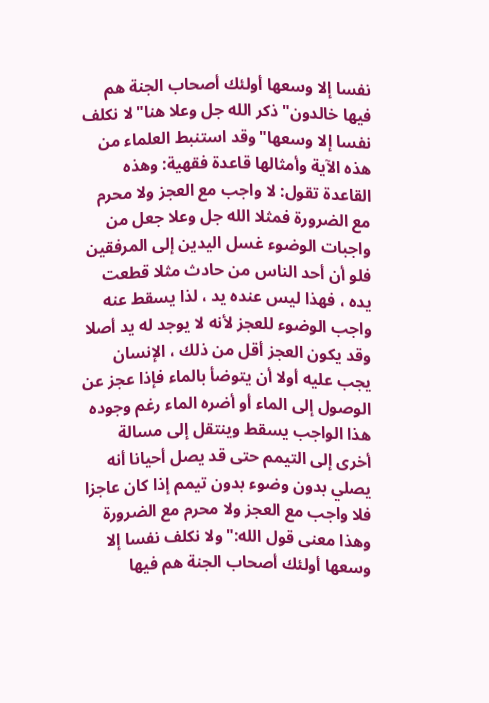نفسا إلا وسعها أولئك أصحاب الجنة هم فيها خالدون"ذكر الله جل وعلا هنا"لا نكلف نفسا إلا وسعها"وقد استنبط العلماء من هذه الآية وأمثالها قاعدة فقهية: وهذه القاعدة تقول: لا واجب مع العجز ولا محرم مع الضرورة فمثلا الله جل وعلا جعل من واجبات الوضوء غسل اليدين إلى المرفقين فلو أن أحد الناس من حادث مثلا قطعت يده ، فهذا ليس عنده يد ، لذا يسقط عنه واجب الوضوء للعجز لأنه لا يوجد له يد أصلا وقد يكون العجز أقل من ذلك ، الإنسان يجب عليه أولا أن يتوضأ بالماء فإذا عجز عن الوصول إلى الماء أو أضره الماء رغم وجوده هذا الواجب يسقط وينتقل إلى مسالة أخرى إلى التيمم حتى قد يصل أحيانا أنه يصلي بدون وضوء بدون تيمم إذا كان عاجزا فلا واجب مع العجز ولا محرم مع الضرورة وهذا معنى قول الله:"ولا نكلف نفسا إلا وسعها أولئك أصحاب الجنة هم فيها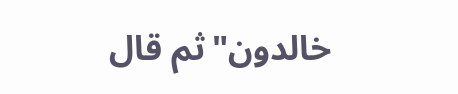خالدون"ثم قال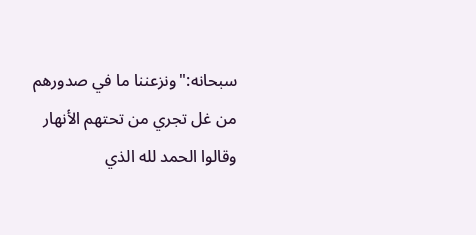سبحانه:"ونزعننا ما في صدورهم من غل تجري من تحتهم الأنهار وقالوا الحمد لله الذي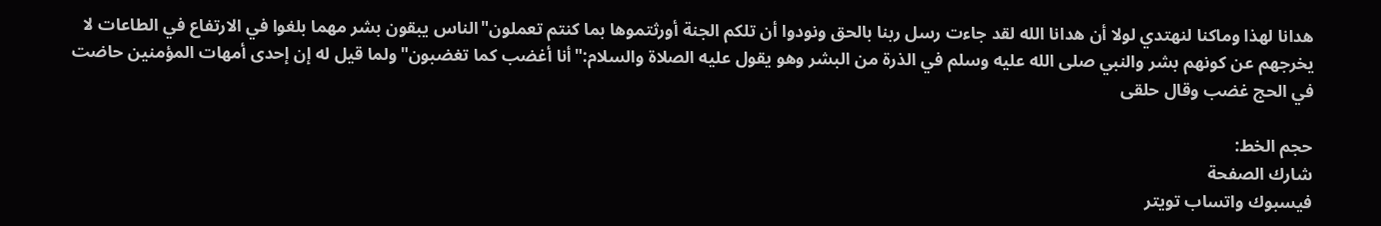هدانا لهذا وماكنا لنهتدي لولا أن هدانا الله لقد جاءت رسل ربنا بالحق ونودوا أن تلكم الجنة أورثتموها بما كنتم تعملون"الناس يبقون بشر مهما بلغوا في الارتفاع في الطاعات لا يخرجهم عن كونهم بشر والنبي صلى الله عليه وسلم في الذرة من البشر وهو يقول عليه الصلاة والسلام:"أنا أغضب كما تغضبون"ولما قيل له إن إحدى أمهات المؤمنين حاضت في الحج غضب وقال حلقى

حجم الخط:
شارك الصفحة
فيسبوك واتساب تويتر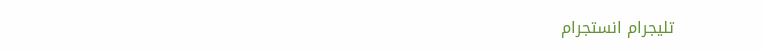تليجرام انستجرام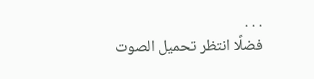. . .
فضلًا انتظر تحميل الصوت